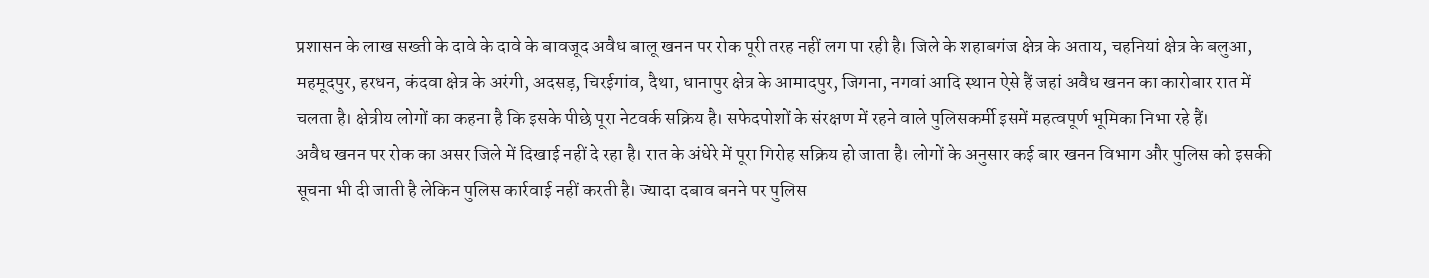प्रशासन के लाख सख्ती के दावे के दावे के बावजूद अवैध बालू खनन पर रोक पूरी तरह नहीं लग पा रही है। जिले के शहाबगंज क्षेत्र के अताय, चहनियां क्षेत्र के बलुआ, महमूदपुर, हरधन, कंदवा क्षेत्र के अरंगी, अदसड़, चिरईगांव, दैथा, धानापुर क्षेत्र के आमादपुर, जिगना, नगवां आदि स्थान ऐसे हैं जहां अवैध खनन का कारोबार रात में चलता है। क्षेत्रीय लोगों का कहना है कि इसके पीछे पूरा नेटवर्क सक्रिय है। सफेदपोशों के संरक्षण में रहने वाले पुलिसकर्मी इसमें महत्वपूर्ण भूमिका निभा रहे हैं।
अवैध खनन पर रोक का असर जिले में दिखाई नहीं दे रहा है। रात के अंधेरे में पूरा गिरोह सक्रिय हो जाता है। लोगों के अनुसार कई बार खनन विभाग और पुलिस को इसकी सूचना भी दी जाती है लेकिन पुलिस कार्रवाई नहीं करती है। ज्यादा दबाव बनने पर पुलिस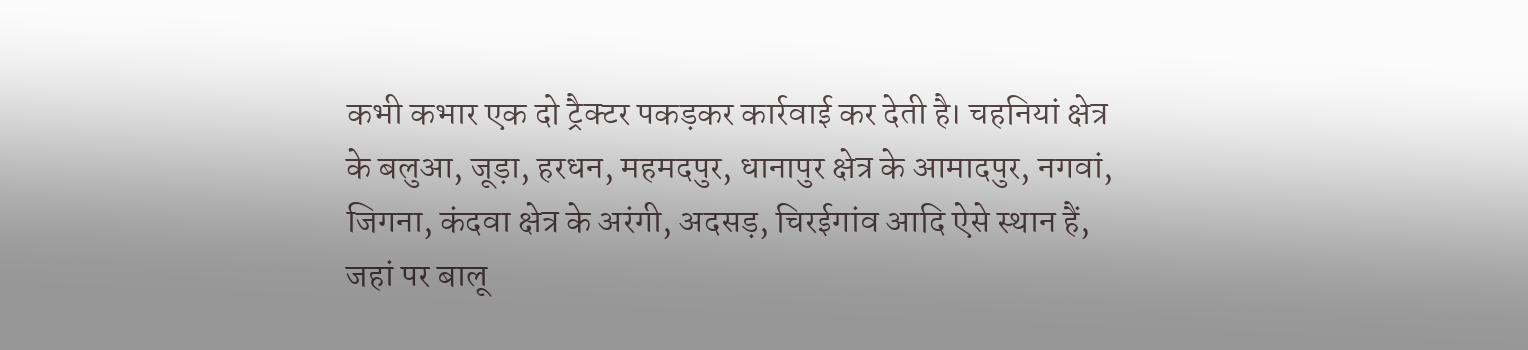कभी कभार एक दो ट्रैक्टर पकड़कर कार्रवाई कर देती है। चहनियां क्षेत्र के बलुआ, जूड़ा, हरधन, महमदपुर, धानापुर क्षेत्र के आमादपुर, नगवां, जिगना, कंदवा क्षेत्र के अरंगी, अदसड़, चिरईगांव आदि ऐसे स्थान हैं, जहां पर बालू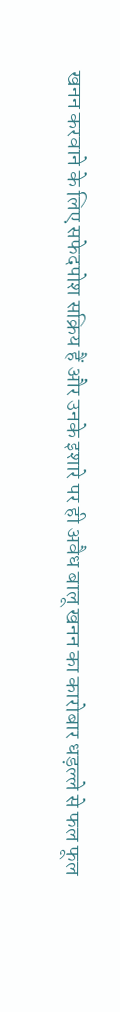खनन करवाने के लिए सफेदपोश सक्रिय हैं और उनके इशारे पर ही अवैध बालू खनन का कारोबार धड़ल्ले से फल फूल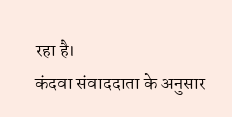रहा है।
कंदवा संवाददाता के अनुसार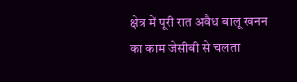क्षेत्र में पूरी रात अवैध बालू खनन का काम जेसीबी से चलता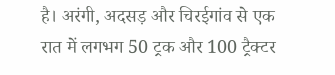है। अरंगी, अदसड़ और चिरईगांव से एक रात में लगभग 50 ट्रक और 100 ट्रैक्टर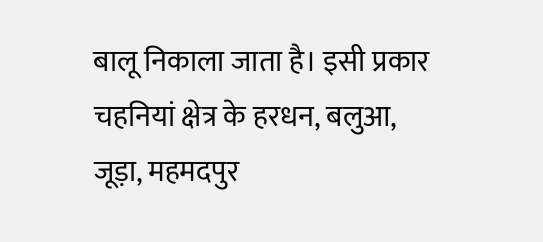बालू निकाला जाता है। इसी प्रकार चहनियां क्षेत्र के हरधन, बलुआ, जूड़ा, महमदपुर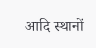आदि स्थानों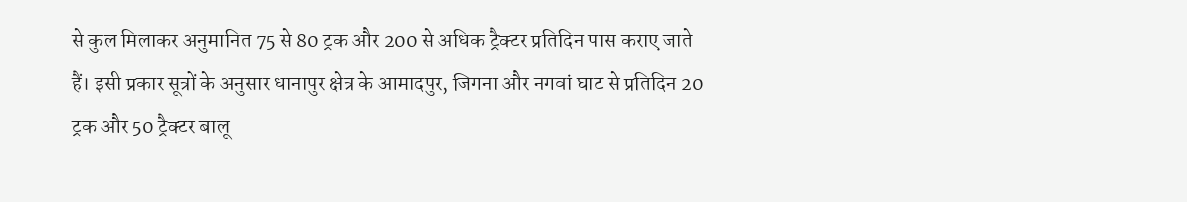से कुल मिलाकर अनुमानित 75 से 80 ट्रक और 200 से अधिक ट्रैक्टर प्रतिदिन पास कराए जाते हैं। इसी प्रकार सूत्रों के अनुसार धानापुर क्षेत्र के आमादपुर, जिगना और नगवां घाट से प्रतिदिन 20 ट्रक और 50 ट्रैक्टर बालू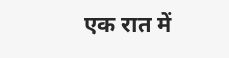एक रात में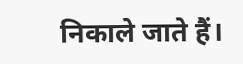निकाले जाते हैं।